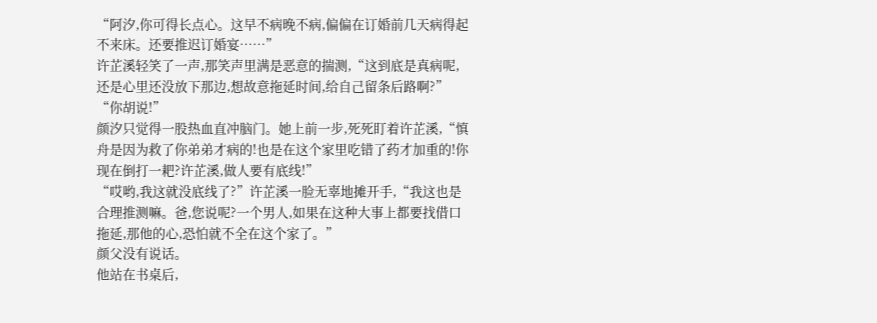“阿汐,你可得长点心。这早不病晚不病,偏偏在订婚前几天病得起不来床。还要推迟订婚宴……”
许芷溪轻笑了一声,那笑声里满是恶意的揣测,“这到底是真病呢,还是心里还没放下那边,想故意拖延时间,给自己留条后路啊?”
“你胡说!”
颜汐只觉得一股热血直冲脑门。她上前一步,死死盯着许芷溪,“慎舟是因为救了你弟弟才病的!也是在这个家里吃错了药才加重的!你现在倒打一耙?许芷溪,做人要有底线!”
“哎哟,我这就没底线了?”许芷溪一脸无辜地摊开手,“我这也是合理推测嘛。爸,您说呢?一个男人,如果在这种大事上都要找借口拖延,那他的心,恐怕就不全在这个家了。”
颜父没有说话。
他站在书桌后,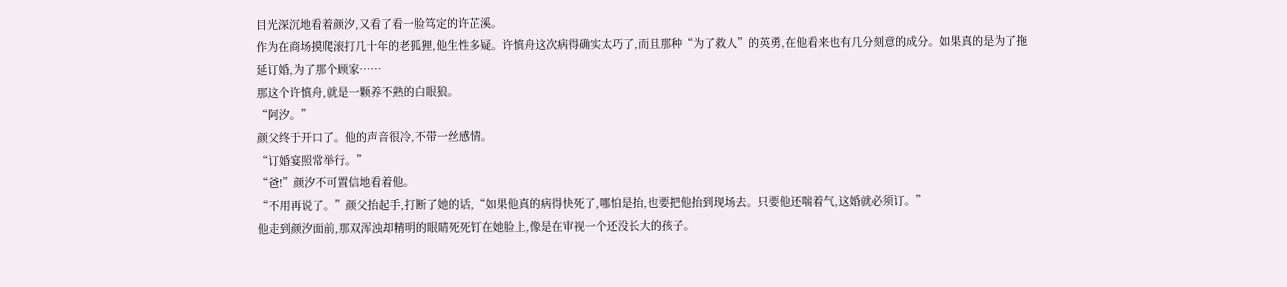目光深沉地看着颜汐,又看了看一脸笃定的许芷溪。
作为在商场摸爬滚打几十年的老狐狸,他生性多疑。许慎舟这次病得确实太巧了,而且那种“为了救人”的英勇,在他看来也有几分刻意的成分。如果真的是为了拖延订婚,为了那个顾家……
那这个许慎舟,就是一颗养不熟的白眼狼。
“阿汐。”
颜父终于开口了。他的声音很冷,不带一丝感情。
“订婚宴照常举行。”
“爸!”颜汐不可置信地看着他。
“不用再说了。”颜父抬起手,打断了她的话,“如果他真的病得快死了,哪怕是抬,也要把他抬到现场去。只要他还喘着气,这婚就必须订。”
他走到颜汐面前,那双浑浊却精明的眼睛死死钉在她脸上,像是在审视一个还没长大的孩子。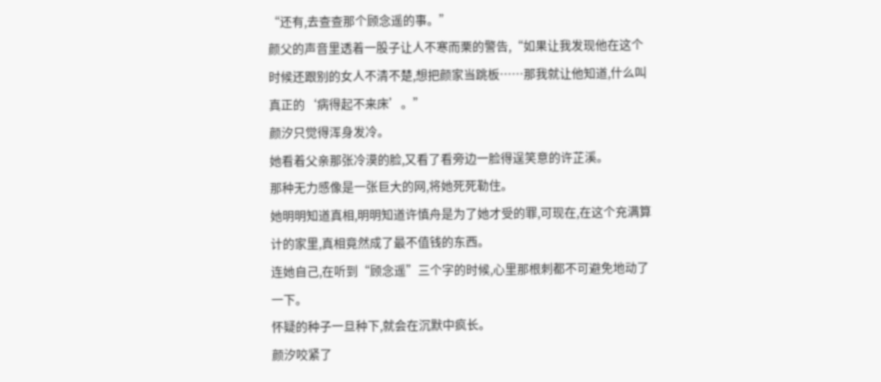“还有,去查查那个顾念遥的事。”
颜父的声音里透着一股子让人不寒而栗的警告,“如果让我发现他在这个时候还跟别的女人不清不楚,想把颜家当跳板……那我就让他知道,什么叫真正的‘病得起不来床’。”
颜汐只觉得浑身发冷。
她看着父亲那张冷漠的脸,又看了看旁边一脸得逞笑意的许芷溪。
那种无力感像是一张巨大的网,将她死死勒住。
她明明知道真相,明明知道许慎舟是为了她才受的罪,可现在,在这个充满算计的家里,真相竟然成了最不值钱的东西。
连她自己,在听到“顾念遥”三个字的时候,心里那根刺都不可避免地动了一下。
怀疑的种子一旦种下,就会在沉默中疯长。
颜汐咬紧了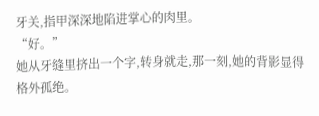牙关,指甲深深地陷进掌心的肉里。
“好。”
她从牙缝里挤出一个字,转身就走,那一刻,她的背影显得格外孤绝。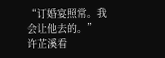“订婚宴照常。我会让他去的。”
许芷溪看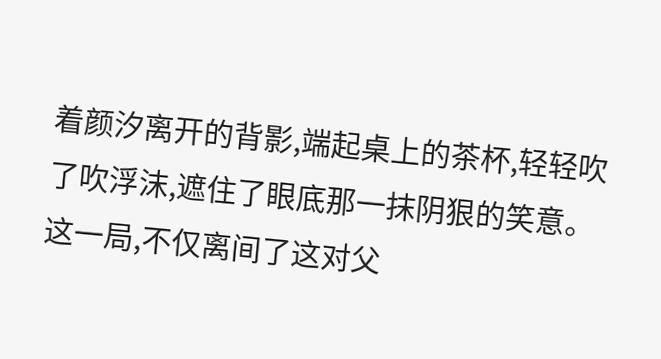着颜汐离开的背影,端起桌上的茶杯,轻轻吹了吹浮沫,遮住了眼底那一抹阴狠的笑意。
这一局,不仅离间了这对父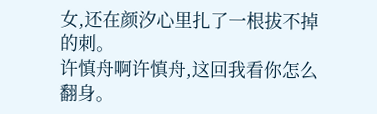女,还在颜汐心里扎了一根拔不掉的刺。
许慎舟啊许慎舟,这回我看你怎么翻身。